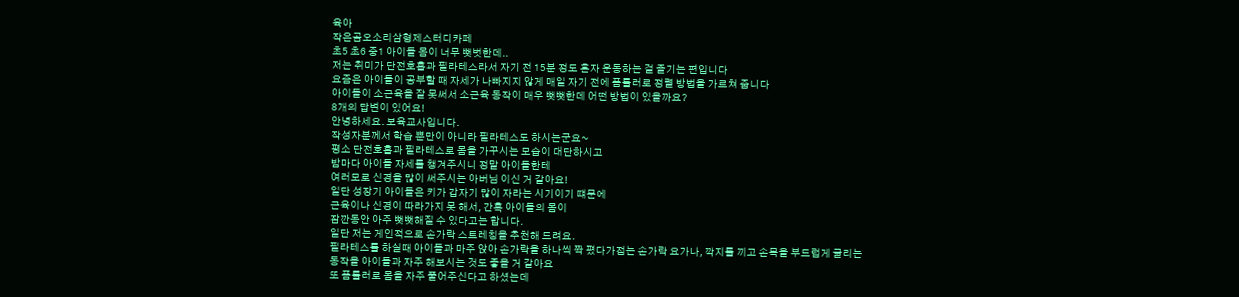육아
작은곰오소리삼형제스터디카페
초5 초6 중1 아이들 몸이 너무 뻣벗한데..
저는 취미가 단전호흡과 필라테스라서 자기 전 15분 정도 혼자 운동하는 걸 즐기는 편입니다
요즘은 아이들이 공부할 때 자세가 나빠지지 않게 매일 자기 전에 폼롤러로 정렬 방법을 가르쳐 줍니다
아이들이 소근육을 잘 못써서 소근육 동작이 매우 뻣뻣한데 어떤 방법이 있을까요?
8개의 답변이 있어요!
안녕하세요. 보육교사입니다.
작성자분께서 학습 뿐만이 아니라 필라테스도 하시는군요~
평소 단전호흡과 필라테스로 몸을 가꾸시는 모습이 대단하시고
밤마다 아이들 자세를 챙겨주시니 정말 아이들한테
여러모로 신경을 많이 써주시는 아버님 이신 거 같아요!
일단 성장기 아이들은 키가 갑자기 많이 자라는 시기이기 떄문에
근육이나 신경이 따라가지 못 해서, 간혹 아이들의 몸이
잠깐동안 아주 뻣뻣해질 수 있다고는 합니다.
일단 저는 게인적으로 손가락 스트레칭을 추천해 드려요.
필라테스를 하실때 아이들과 마주 앉아 손가락을 하나씩 쫙 폈다가접는 손가락 요가나, 깍지를 끼고 손목을 부드럽게 굴리는
동작을 아이들과 자주 해보시는 것도 좋을 거 같아요
또 폼롤러로 몸을 자주 풀어주신다고 하셨는데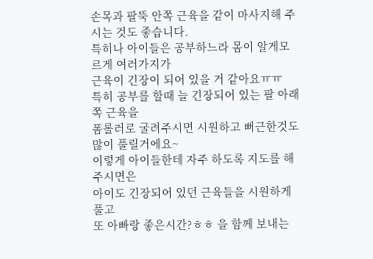손목과 팔뚝 안쪽 근육을 같이 마사지해 주시는 것도 좋습니다.
특히나 아이들은 공부하느라 몸이 알게모르게 여러가지가
근육이 긴장이 되어 있을 거 같아요ㅠㅠ
특히 공부를 할때 늘 긴장되어 있는 팔 아래쪽 근육을
폼롤러로 굴려주시면 시원하고 뻐근한것도 많이 풀릴거에요~
이렇게 아이들한테 자주 하도록 지도를 해주시면은
아이도 긴장되어 있던 근육들을 시원하게 풀고
또 아빠랑 좋은시간?ㅎㅎ 을 함께 보내는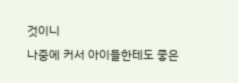것이니
나중에 커서 아이들한테도 좋은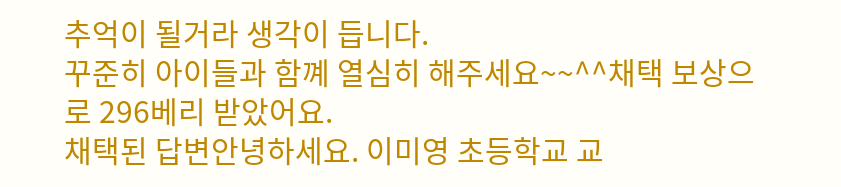추억이 될거라 생각이 듭니다.
꾸준히 아이들과 함꼐 열심히 해주세요~~^^채택 보상으로 296베리 받았어요.
채택된 답변안녕하세요. 이미영 초등학교 교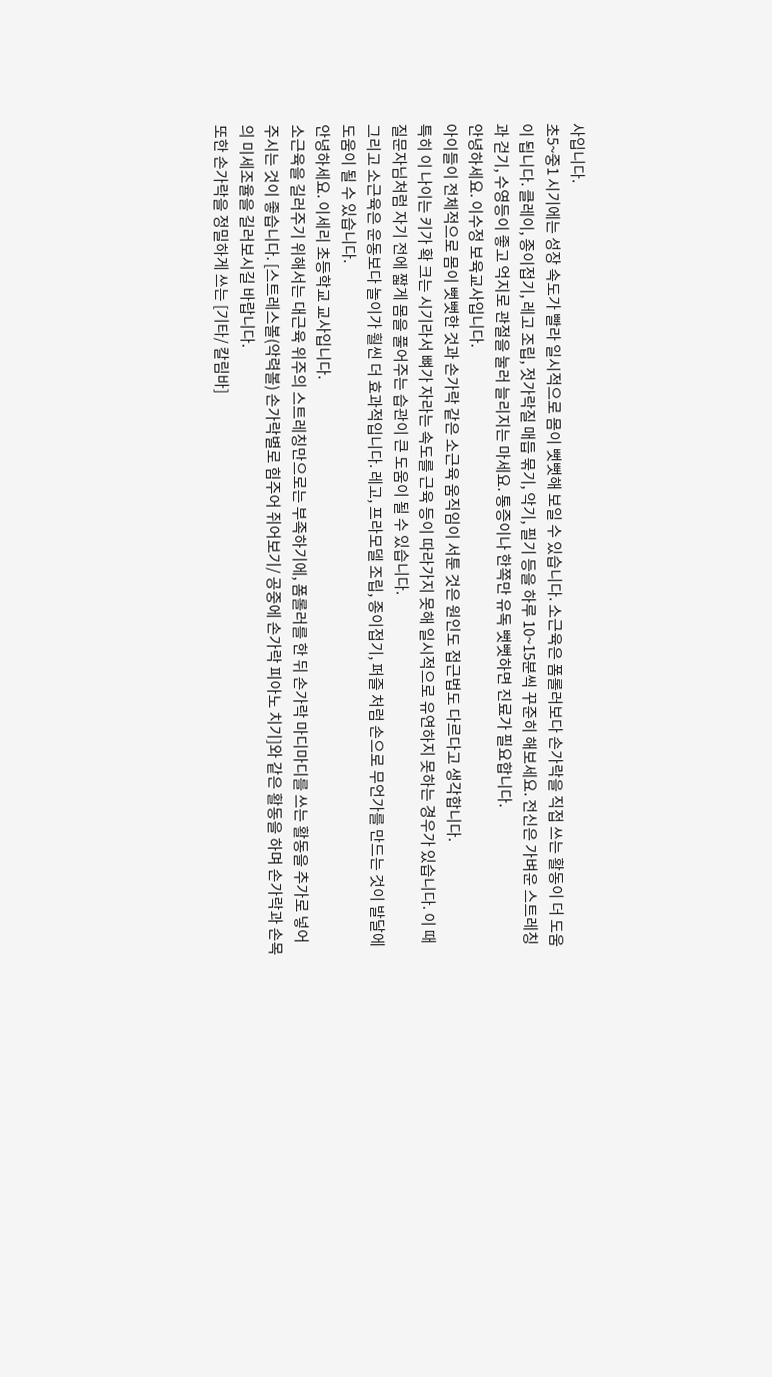사입니다.
초5~중1 시기에는 성장 속도가 빨라 일시적으로 몸이 뻣뻣해 보일 수 있습니다. 소근육은 폼롤러보다 손가락을 직접 쓰는 활동이 더 도움이 됩니다. 클레이, 종이접기, 레고 조립, 젓가락질 매듭 묶기, 악기, 필기 등을 하루 10~15분씩 꾸준히 해보세요. 전신은 가벼운 스트레칭과 걷기, 수영등이 좋고 억지로 관절을 눌러 늘리지는 마세요. 통증이나 한쪽만 유독 뻣뻣하면 진료가 필요합니다.
안녕하세요. 이수정 보육교사입니다.
아이들이 전체적으로 몸이 뻣뻣한 것과 손가락 같은 소근육 움직임이 서툰 것은 원인도 접근법도 다르다고 생각합니다.
특히 이 나이는 키가 확 크는 시기라서 뼈가 자라는 속도를 근육 등이 따라가지 못해 일시적으로 유연하지 못하는 경우가 있습니다. 이 때 질문자님처럼 자기 전에 짧게 몸을 풀어주는 습관이 큰 도움이 될 수 있습니다.
그리고 소근육은 운동보다 놀이가 훨씬 더 효과적입니다. 레고, 프라모델 조립, 종이접기, 퍼즐 처럼 손으로 무언가를 만드는 것이 발달에 도움이 될 수 있습니다.
안녕하세요. 이세리 초등학교 교사입니다.
소근육을 길러주기 위해서는 대근육 위주의 스트레칭만으로는 부족하기에, 폼롤러를 한 뒤 손가락 마디마디를 쓰는 활동을 추가로 넣어주시는 것이 좋습니다. [스트레스볼(악력볼) 손가락별로 힘주어 쥐어보기/ 공중에 손가락 피아노 치기]와 같은 활동을 하며 손가락과 손목의 미세조율을 길러보시길 바랍니다.
또한 손가락을 정밀하게 쓰는 [기타/ 칼림바]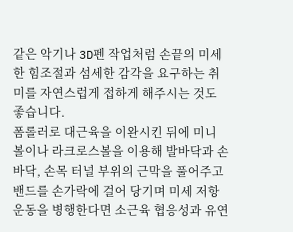같은 악기나 3D펜 작업처럼 손끝의 미세한 힘조절과 섬세한 감각을 요구하는 취미를 자연스럽게 접하게 해주시는 것도 좋습니다.
폼롤러로 대근육을 이완시킨 뒤에 미니 볼이나 라크로스볼을 이용해 발바닥과 손바닥, 손목 터널 부위의 근막을 풀어주고 밴드를 손가락에 걸어 당기며 미세 저항 운동을 병행한다면 소근육 협응성과 유연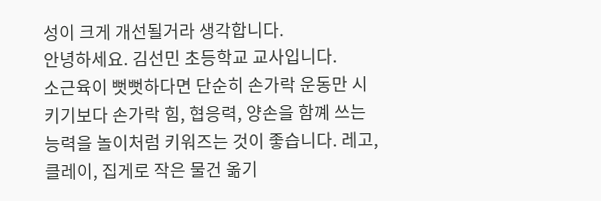성이 크게 개선될거라 생각합니다.
안녕하세요. 김선민 초등학교 교사입니다.
소근육이 뻣뻣하다면 단순히 손가락 운동만 시키기보다 손가락 힘, 협응력, 양손을 함꼐 쓰는 능력을 놀이처럼 키워즈는 것이 좋습니다. 레고, 클레이, 집게로 작은 물건 옮기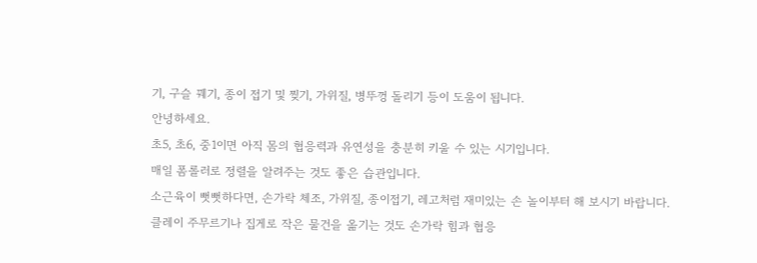기, 구슬 꿰기, 종이 접기 및 찢기, 가위질, 병뚜껑 돌리기 등이 도움이 됩니다.
안녕하세요.
초5, 초6, 중1이면 아직 몸의 협응력과 유연성을 충분히 키울 수 있는 시기입니다.
매일 폼롤러로 정렬을 알려주는 것도 좋은 습관입니다.
소근육이 뻣뻣하다면, 손가락 체조, 가위질, 종이접기, 레고처럼 재미있는 손 놀이부터 해 보시기 바랍니다.
클레이 주무르기나 집게로 작은 물건을 옮기는 것도 손가락 힘과 협응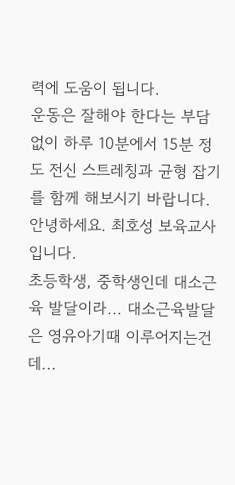력에 도움이 됩니다.
운동은 잘해야 한다는 부담 없이 하루 10분에서 15분 정도 전신 스트레칭과 균형 잡기를 함께 해보시기 바랍니다.
안녕하세요. 최호성 보육교사입니다.
초등학생, 중학생인데 대소근육 발달이라... 대소근육발달은 영유아기때 이루어지는건데...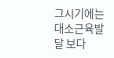그시기에는 대소근육발달 보다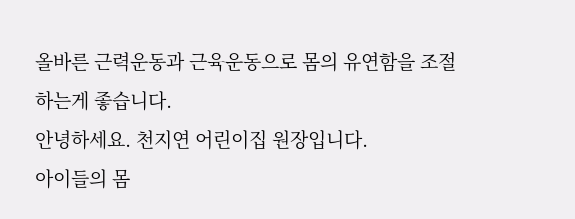올바른 근력운동과 근육운동으로 몸의 유연함을 조절하는게 좋습니다.
안녕하세요. 천지연 어린이집 원장입니다.
아이들의 몸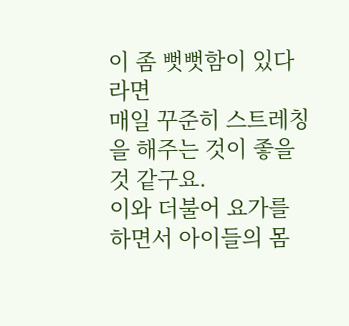이 좀 뻣뻣함이 있다 라면
매일 꾸준히 스트레칭을 해주는 것이 좋을 것 같구요.
이와 더불어 요가를 하면서 아이들의 몸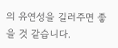의 유연성을 길러주면 좋을 것 같습니다.